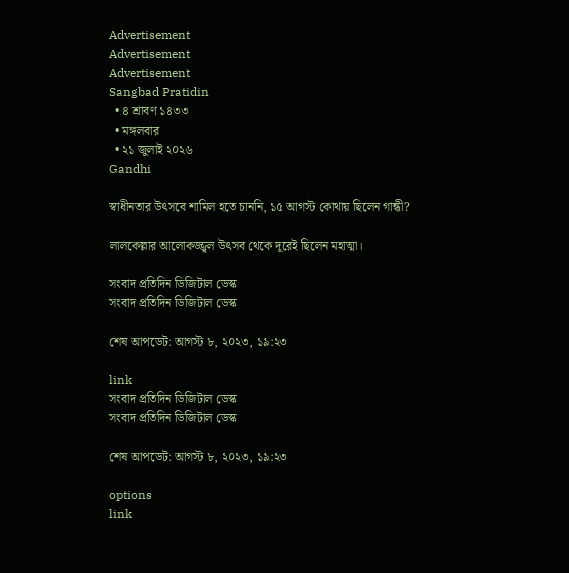Advertisement
Advertisement
Advertisement
Sangbad Pratidin
  • ৪ শ্রাবণ ১৪৩৩
  • মঙ্গলবার
  • ২১ জুলাই ২০২৬
Gandhi

স্বাধীনতার উৎসবে শামিল হতে চাননি, ১৫ আগস্ট কোথায় ছিলেন গান্ধী?

লালকেল্লার আলোকজ্জ্বল উৎসব থেকে দূরেই ছিলেন মহাত্মা।

সংবাদ প্রতিদিন ডিজিটাল ডেস্ক
সংবাদ প্রতিদিন ডিজিটাল ডেস্ক

শেষ আপডেট: আগস্ট ৮, ২০২৩, ১৯:২৩

link
সংবাদ প্রতিদিন ডিজিটাল ডেস্ক
সংবাদ প্রতিদিন ডিজিটাল ডেস্ক

শেষ আপডেট: আগস্ট ৮, ২০২৩, ১৯:২৩

options
link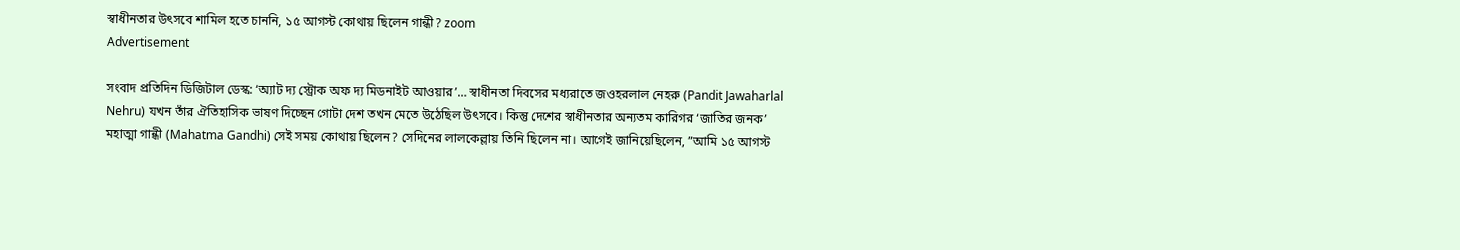স্বাধীনতার উৎসবে শামিল হতে চাননি, ১৫ আগস্ট কোথায় ছিলেন গান্ধী? zoom
Advertisement

সংবাদ প্রতিদিন ডিজিটাল ডেস্ক: ‘অ্যাট দ্য স্ট্রোক অফ দ্য মিডনাইট আওয়ার’… স্বাধীনতা দিবসের মধ্যরাতে জওহরলাল নেহরু (Pandit Jawaharlal Nehru) যখন তাঁর ঐতিহাসিক ভাষণ দিচ্ছেন গোটা দেশ তখন মেতে উঠেছিল উৎসবে। কিন্তু দেশের স্বাধীনতার অন্যতম কারিগর ‘জাতির জনক’ মহাত্মা গান্ধী (Mahatma Gandhi) সেই সময় কোথায় ছিলেন? সেদিনের লালকেল্লায় তিনি ছিলেন না। আগেই জানিয়েছিলেন, ”আমি ১৫ আগস্ট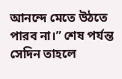আনন্দে মেতে উঠতে পারব না।” শেষ পর্যন্ত সেদিন তাহলে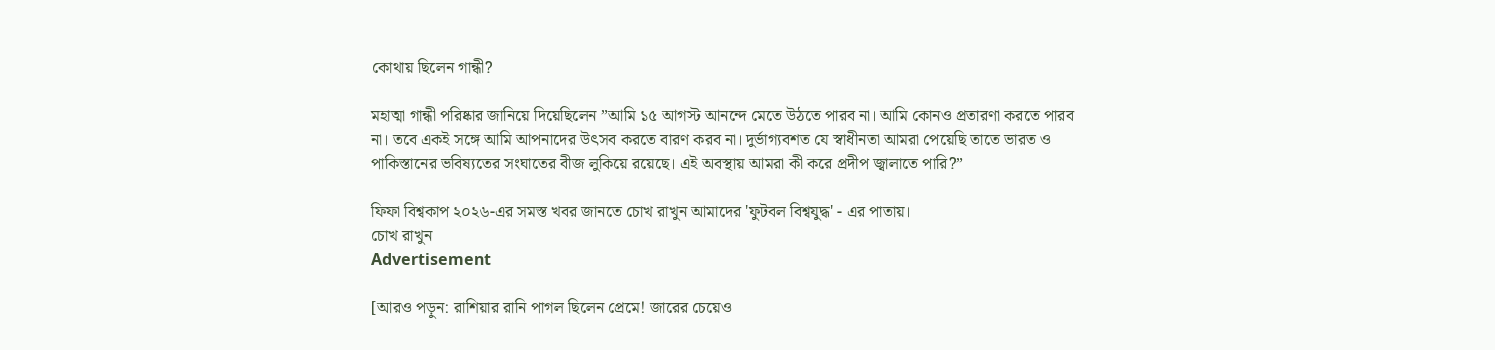কোথায় ছিলেন গান্ধী?

মহাত্মা গান্ধী পরিষ্কার জানিয়ে দিয়েছিলেন ”আমি ১৫ আগস্ট আনন্দে মেতে উঠতে পারব না। আমি কোনও প্রতারণা করতে পারব না। তবে একই সঙ্গে আমি আপনাদের উৎসব করতে বারণ করব না। দুর্ভাগ্যবশত যে স্বাধীনতা আমরা পেয়েছি তাতে ভারত ও পাকিস্তানের ভবিষ্যতের সংঘাতের বীজ লুকিয়ে রয়েছে। এই অবস্থায় আমরা কী করে প্রদীপ জ্বালাতে পারি?”

ফিফা বিশ্বকাপ ২০২৬-এর সমস্ত খবর জানতে চোখ রাখুন আমাদের 'ফুটবল বিশ্বযুদ্ধ' - এর পাতায়।
চোখ রাখুন
Advertisement

[আরও পড়ুন: রাশিয়ার রানি পাগল ছিলেন প্রেমে! জারের চেয়েও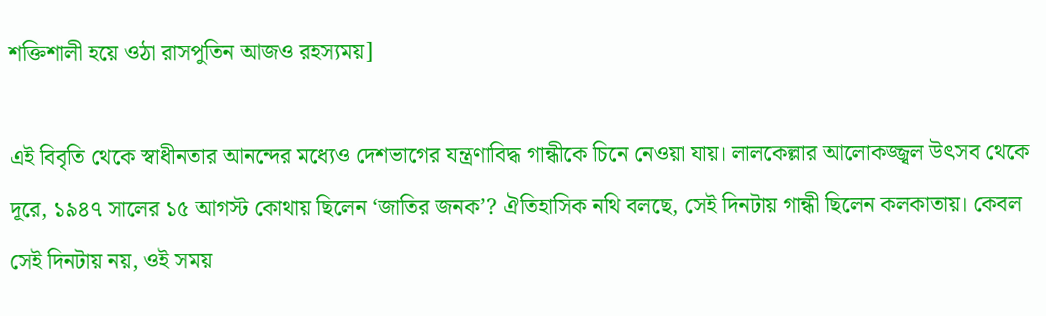শক্তিশালী হয়ে ওঠা রাসপুতিন আজও রহস্যময়]

এই বিবৃতি থেকে স্বাধীনতার আনন্দের মধ্যেও দেশভাগের যন্ত্রণাবিদ্ধ গান্ধীকে চিনে নেওয়া যায়। লালকেল্লার আলোকজ্জ্বল উৎসব থেকে দূরে, ১৯৪৭ সালের ১৫ আগস্ট কোথায় ছিলেন ‘জাতির জনক’? ঐতিহাসিক নথি বলছে, সেই দিনটায় গান্ধী ছিলেন কলকাতায়। কেবল সেই দিনটায় নয়, ওই সময়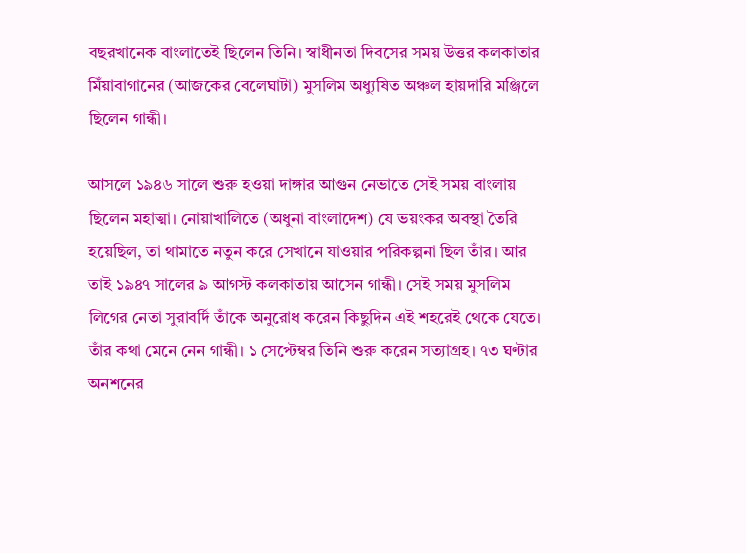বছরখানেক বাংলাতেই ছিলেন তিনি। স্বাধীনতা দিবসের সময় উত্তর কলকাতার মিঁয়াবাগানের (আজকের বেলেঘাটা) মুসলিম অধ্যুষিত অঞ্চল হায়দারি মঞ্জিলে ছিলেন গান্ধী।

আসলে ১৯৪৬ সালে শুরু হওয়া দাঙ্গার আগুন নেভাতে সেই সময় বাংলায় ছিলেন মহাত্মা। নোয়াখালিতে (অধুনা বাংলাদেশ) যে ভয়ংকর অবস্থা তৈরি হয়েছিল, তা থামাতে নতুন করে সেখানে যাওয়ার পরিকল্পনা ছিল তাঁর। আর তাই ১৯৪৭ সালের ৯ আগস্ট কলকাতায় আসেন গান্ধী। সেই সময় মুসলিম লিগের নেতা সুরাবর্দি তাঁকে অনুরোধ করেন কিছুদিন এই শহরেই থেকে যেতে। তাঁর কথা মেনে নেন গান্ধী। ১ সেপ্টেম্বর তিনি শুরু করেন সত্যাগ্রহ। ৭৩ ঘণ্টার অনশনের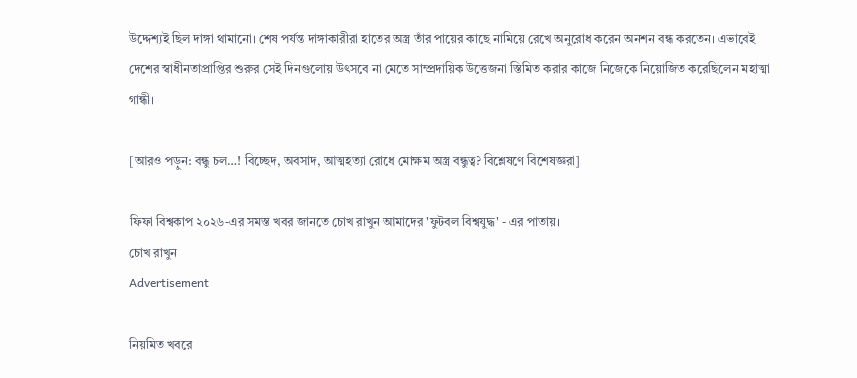উদ্দেশ্যই ছিল দাঙ্গা থামানো। শেষ পর্যন্ত দাঙ্গাকারীরা হাতের অস্ত্র তাঁর পায়ের কাছে নামিয়ে রেখে অনুরোধ করেন অনশন বন্ধ করতেন। এভাবেই দেশের স্বাধীনতাপ্রাপ্তির শুরুর সেই দিনগুলোয় উৎসবে না মেতে সাম্প্রদায়িক উত্তেজনা স্তিমিত করার কাজে নিজেকে নিয়োজিত করেছিলেন মহাত্মা গান্ধী।

[আরও পড়ুন: বন্ধু চল…! বিচ্ছেদ, অবসাদ, আত্মহত্যা রোধে মোক্ষম অস্ত্র বন্ধুত্ব? বিশ্লেষণে বিশেষজ্ঞরা]

ফিফা বিশ্বকাপ ২০২৬-এর সমস্ত খবর জানতে চোখ রাখুন আমাদের 'ফুটবল বিশ্বযুদ্ধ' - এর পাতায়।
চোখ রাখুন
Advertisement

নিয়মিত খবরে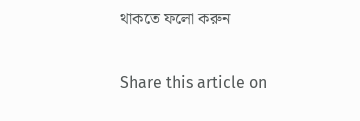থাকতে ফলো করুন

Share this article on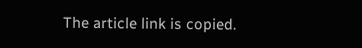The article link is copied.